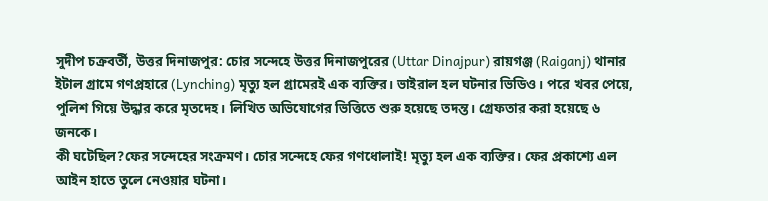সুদীপ চক্রবর্তী, উত্তর দিনাজপুর: চোর সন্দেহে উত্তর দিনাজপুরের (Uttar Dinajpur) রায়গঞ্জ (Raiganj) থানার ইটাল গ্রামে গণপ্রহারে (Lynching) মৃত্যু হল গ্রামেরই এক ব্যক্তির। ভাইরাল হল ঘটনার ভিডিও। পরে খবর পেয়ে, পুলিশ গিয়ে উদ্ধার করে মৃতদেহ। লিখিত অভিযোগের ভিত্তিতে শুরু হয়েছে তদন্ত। গ্রেফতার করা হয়েছে ৬ জনকে।
কী ঘটেছিল?ফের সন্দেহের সংক্রমণ। চোর সন্দেহে ফের গণধোলাই! মৃত্যু হল এক ব্যক্তির। ফের প্রকাশ্যে এল আইন হাতে তুলে নেওয়ার ঘটনা।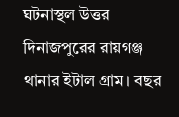ঘটনাস্থল উত্তর দিনাজপুরের রায়গঞ্জ থানার ইটাল গ্রাম। বছর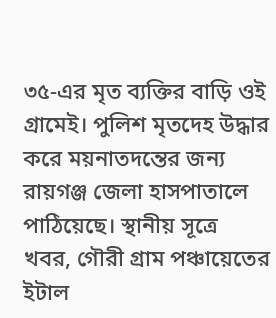৩৫-এর মৃত ব্যক্তির বাড়ি ওই গ্রামেই। পুলিশ মৃতদেহ উদ্ধার করে ময়নাতদন্তের জন্য রায়গঞ্জ জেলা হাসপাতালে পাঠিয়েছে। স্থানীয় সূত্রে খবর, গৌরী গ্রাম পঞ্চায়েতের ইটাল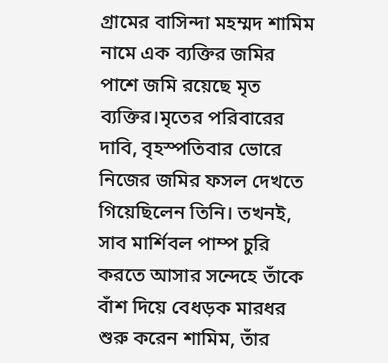গ্রামের বাসিন্দা মহম্মদ শামিম নামে এক ব্যক্তির জমির পাশে জমি রয়েছে মৃত ব্যক্তির।মৃতের পরিবারের দাবি, বৃহস্পতিবার ভোরে নিজের জমির ফসল দেখতে গিয়েছিলেন তিনি। তখনই, সাব মার্শিবল পাম্প চুরি করতে আসার সন্দেহে তাঁকে বাঁশ দিয়ে বেধড়ক মারধর শুরু করেন শামিম, তাঁর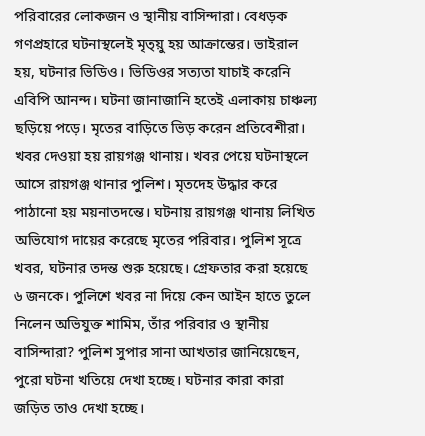পরিবারের লোকজন ও স্থানীয় বাসিন্দারা। বেধড়ক গণপ্রহারে ঘটনাস্থলেই মৃত্য়ু হয় আক্রান্তের। ভাইরাল হয়, ঘটনার ভিডিও। ভিডিওর সত্যতা যাচাই করেনি এবিপি আনন্দ। ঘটনা জানাজানি হতেই এলাকায় চাঞ্চল্য ছড়িয়ে পড়ে। মৃতের বাড়িতে ভিড় করেন প্রতিবেশীরা। খবর দেওয়া হয় রায়গঞ্জ থানায়। খবর পেয়ে ঘটনাস্থলে আসে রায়গঞ্জ থানার পুলিশ। মৃতদেহ উদ্ধার করে পাঠানো হয় ময়নাতদন্তে। ঘটনায় রায়গঞ্জ থানায় লিখিত অভিযোগ দায়ের করেছে মৃতের পরিবার। পুলিশ সূত্রে খবর, ঘটনার তদন্ত শুরু হয়েছে। গ্রেফতার করা হয়েছে ৬ জনকে। পুলিশে খবর না দিয়ে কেন আইন হাতে তুলে নিলেন অভিযুক্ত শামিম, তাঁর পরিবার ও স্থানীয় বাসিন্দারা? পুলিশ সুপার সানা আখতার জানিয়েছেন, পুরো ঘটনা খতিয়ে দেখা হচ্ছে। ঘটনার কারা কারা জড়িত তাও দেখা হচ্ছে।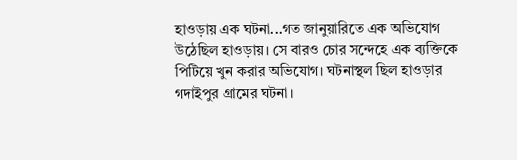হাওড়ায় এক ঘটনা...গত জানুয়ারিতে এক অভিযোগ উঠেছিল হাওড়ায়। সে বারও চোর সন্দেহে এক ব্যক্তিকে পিটিয়ে খুন করার অভিযোগ। ঘটনাস্থল ছিল হাওড়ার গদাইপুর গ্রামের ঘটনা।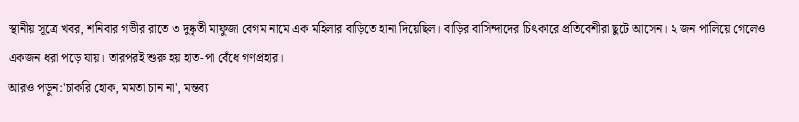স্থানীয় সূত্রে খবর, শনিবার গভীর রাতে ৩ দুষ্কৃতী মাফুজা বেগম নামে এক মহিলার বাড়িতে হানা দিয়েছিল। বাড়ির বাসিন্দাদের চিৎকারে প্রতিবেশীরা ছুটে আসেন। ২ জন পালিয়ে গেলেও একজন ধরা পড়ে যায়। তারপরই শুরু হয় হাত-পা বেঁধে গণপ্রহার।
আরও পড়ুন:'চাকরি হোক, মমতা চান না', মন্তব্য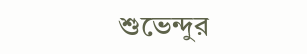শুভেন্দুর